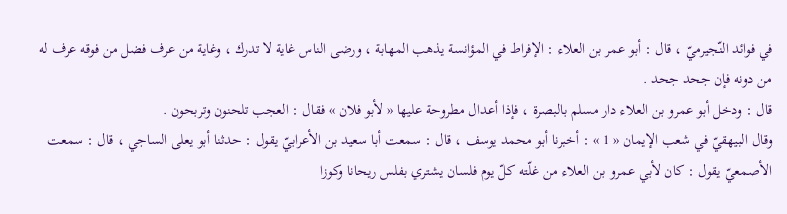في فوائد النّجيرميّ ، قال : أبو عمر بن العلاء : الإفراط في المؤانسة يذهب المهابة ، ورضى الناس غاية لا تدرك ، وغاية من عرف فضل من فوقه عرف له من دونه فإن جحد جحد .
قال : ودخل أبو عمرو بن العلاء دار مسلم بالبصرة ، فإذا أعدال مطروحة عليها « لأبو فلان » فقال : العجب تلحنون وتربحون .
وقال البيهقيّ في شعب الإيمان « 1 » : أخبرنا أبو محمد يوسف ، قال : سمعت أبا سعيد بن الأعرابيّ يقول : حدثنا أبو يعلى الساجي ، قال : سمعت الأصمعيّ يقول : كان لأبي عمرو بن العلاء من غلّته كلّ يوم فلسان يشتري بفلس ريحانا وكوزا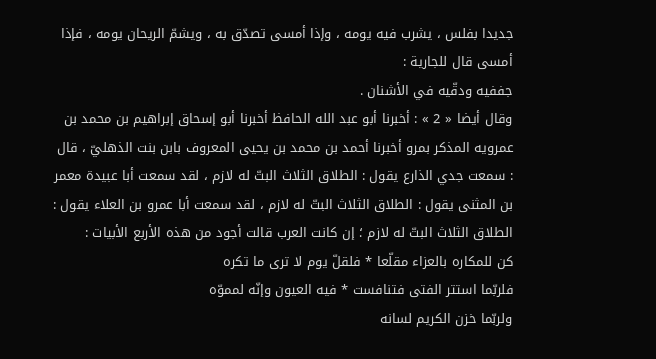جديدا بفلس ، يشرب فيه يومه ، وإذا أمسى تصدّق به ، ويشمّ الريحان يومه ، فإذا أمسى قال للجارية :
جففيه ودقّيه في الأشنان .
وقال أيضا « 2 » : أخبرنا أبو عبد الله الحافظ أخبرنا أبو إسحاق إبراهيم بن محمد بن عمرويه المذكر بمرو أخبرنا أحمد بن محمد بن يحيى المعروف بابن بنت الذهليّ ، قال : سمعت جدي الذارع يقول : الطلاق الثلاث البتّ له لازم ، لقد سمعت أبا عبيدة معمر بن المثنى يقول : الطلاق الثلاث البتّ له لازم ، لقد سمعت أبا عمرو بن العلاء يقول : الطلاق الثلاث البتّ له لازم ؛ إن كانت العرب قالت أجود من هذه الأربع الأبيات :
كن للمكاره بالعزاء مقلّعا * فلقلّ يوم لا ترى ما تكره
فلربّما استتر الفتى فتنافست * فيه العيون وإنّه لمموّه
ولربّما خزن الكريم لسانه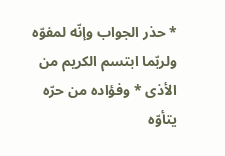* حذر الجواب وإنّه لمفوّه
ولربّما ابتسم الكريم من الأذى * وفؤاده من حرّه يتأوّه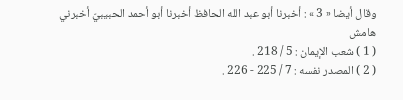وقال أيضا « 3 » : أخبرنا أبو عبد الله الحافظ أخبرنا أبو أحمد الحبيبيّ أخبرني
هامش
( 1 ) شعب الإيمان : 5 / 218 .
( 2 ) المصدر نفسه : 7 / 225 - 226 .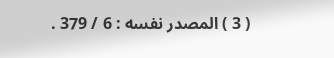( 3 ) المصدر نفسه : 6 / 379 .